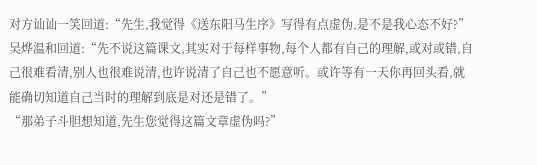对方讪讪一笑回道:“先生,我觉得《送东阳马生序》写得有点虚伪,是不是我心态不好?”
吴烨温和回道:“先不说这篇课文,其实对于每样事物,每个人都有自己的理解,或对或错,自己很难看清,别人也很难说清,也许说清了自己也不愿意听。或许等有一天你再回头看,就能确切知道自己当时的理解到底是对还是错了。”
“那弟子斗胆想知道,先生您觉得这篇文章虚伪吗?”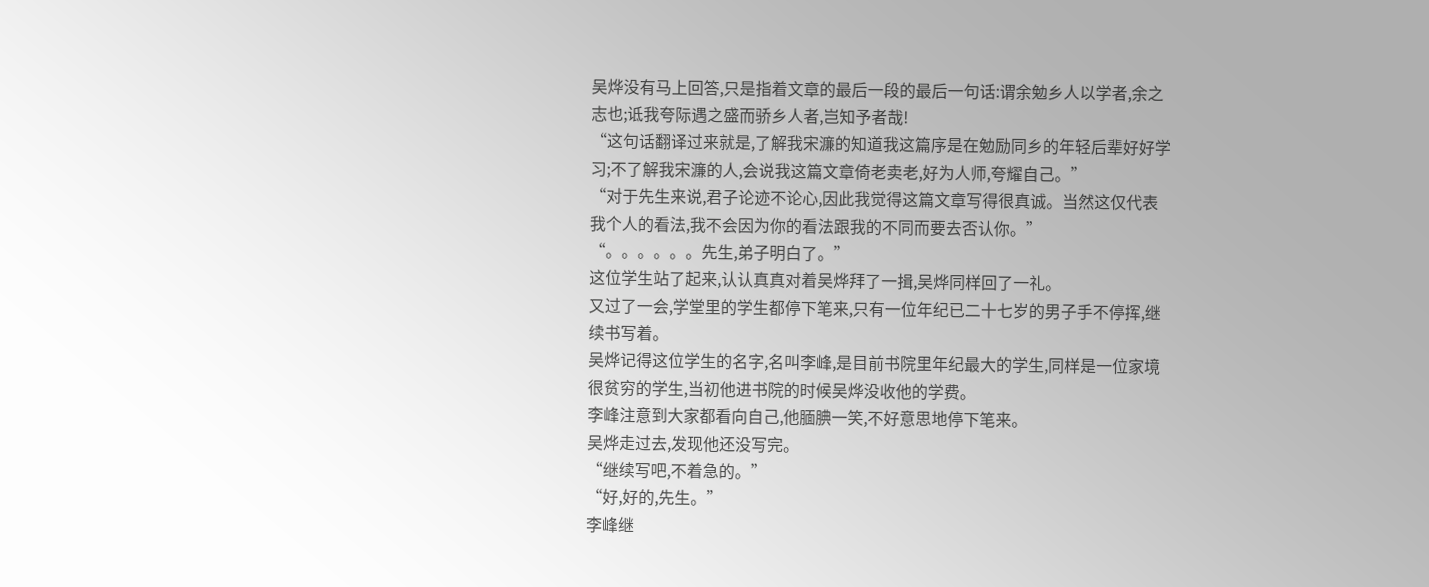吴烨没有马上回答,只是指着文章的最后一段的最后一句话:谓余勉乡人以学者,余之志也;诋我夸际遇之盛而骄乡人者,岂知予者哉!
“这句话翻译过来就是,了解我宋濂的知道我这篇序是在勉励同乡的年轻后辈好好学习;不了解我宋濂的人,会说我这篇文章倚老卖老,好为人师,夸耀自己。”
“对于先生来说,君子论迹不论心,因此我觉得这篇文章写得很真诚。当然这仅代表我个人的看法,我不会因为你的看法跟我的不同而要去否认你。”
“。。。。。。先生,弟子明白了。”
这位学生站了起来,认认真真对着吴烨拜了一揖,吴烨同样回了一礼。
又过了一会,学堂里的学生都停下笔来,只有一位年纪已二十七岁的男子手不停挥,继续书写着。
吴烨记得这位学生的名字,名叫李峰,是目前书院里年纪最大的学生,同样是一位家境很贫穷的学生,当初他进书院的时候吴烨没收他的学费。
李峰注意到大家都看向自己,他腼腆一笑,不好意思地停下笔来。
吴烨走过去,发现他还没写完。
“继续写吧,不着急的。”
“好,好的,先生。”
李峰继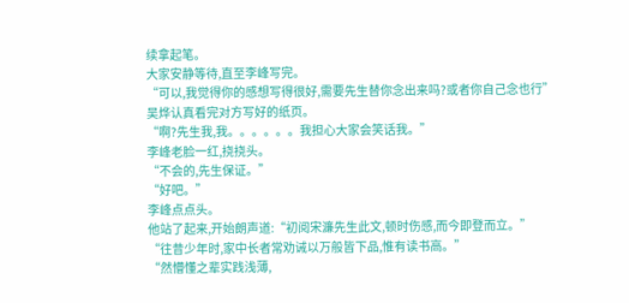续拿起笔。
大家安静等待,直至李峰写完。
“可以,我觉得你的感想写得很好,需要先生替你念出来吗?或者你自己念也行”
吴烨认真看完对方写好的纸页。
“啊?先生我,我。。。。。。我担心大家会笑话我。”
李峰老脸一红,挠挠头。
“不会的,先生保证。”
“好吧。”
李峰点点头。
他站了起来,开始朗声道:“初阅宋濂先生此文,顿时伤感,而今即登而立。”
“往昔少年时,家中长者常劝诫以万般皆下品,惟有读书高。”
“然懵懂之辈实践浅薄,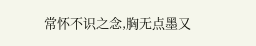常怀不识之念,胸无点墨又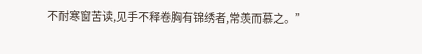不耐寒窗苦读,见手不释卷胸有锦绣者,常羡而慕之。”